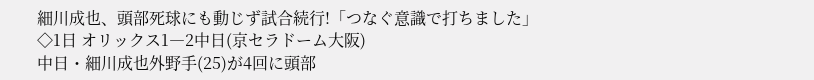細川成也、頭部死球にも動じず試合続行!「つなぐ意識で打ちました」
◇1日 オリックス1―2中日(京セラドーム大阪)
中日・細川成也外野手(25)が4回に頭部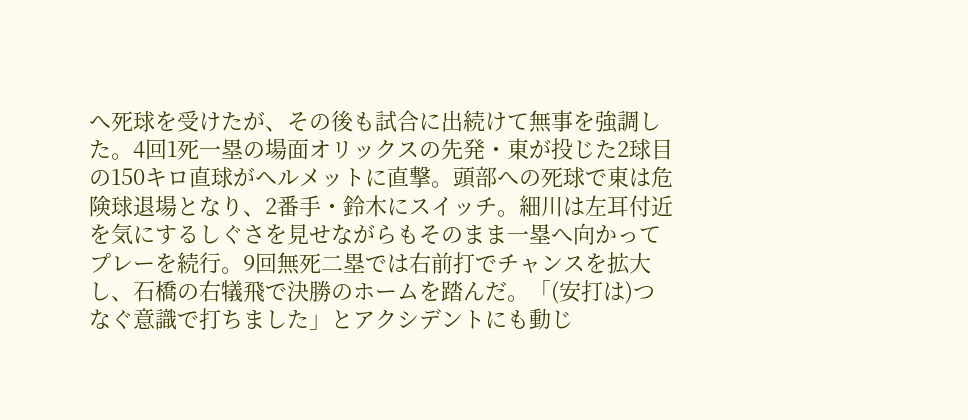へ死球を受けたが、その後も試合に出続けて無事を強調した。4回1死一塁の場面オリックスの先発・東が投じた2球目の150キロ直球がヘルメットに直撃。頭部への死球で東は危険球退場となり、2番手・鈴木にスイッチ。細川は左耳付近を気にするしぐさを見せながらもそのまま一塁へ向かってプレーを続行。9回無死二塁では右前打でチャンスを拡大し、石橋の右犠飛で決勝のホームを踏んだ。「(安打は)つなぐ意識で打ちました」とアクシデントにも動じ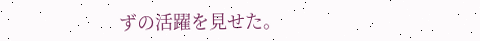ずの活躍を見せた。